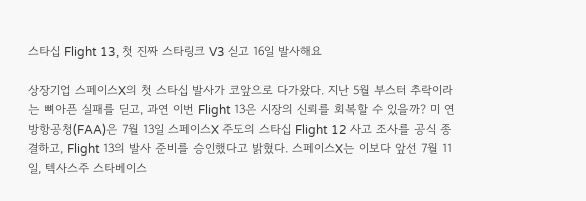스타십 Flight 13, 첫 진짜 스타링크 V3 싣고 16일 발사해요

상장기업 스페이스X의 첫 스타십 발사가 코앞으로 다가왔다. 지난 5월 부스터 추락이라는 뼈아픈 실패를 딛고, 과연 이번 Flight 13은 시장의 신뢰를 회복할 수 있을까? 미 연방항공청(FAA)은 7월 13일 스페이스X 주도의 스타십 Flight 12 사고 조사를 공식 종결하고, Flight 13의 발사 준비를 승인했다고 밝혔다. 스페이스X는 이보다 앞선 7월 11일, 텍사스주 스타베이스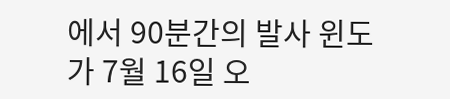에서 90분간의 발사 윈도가 7월 16일 오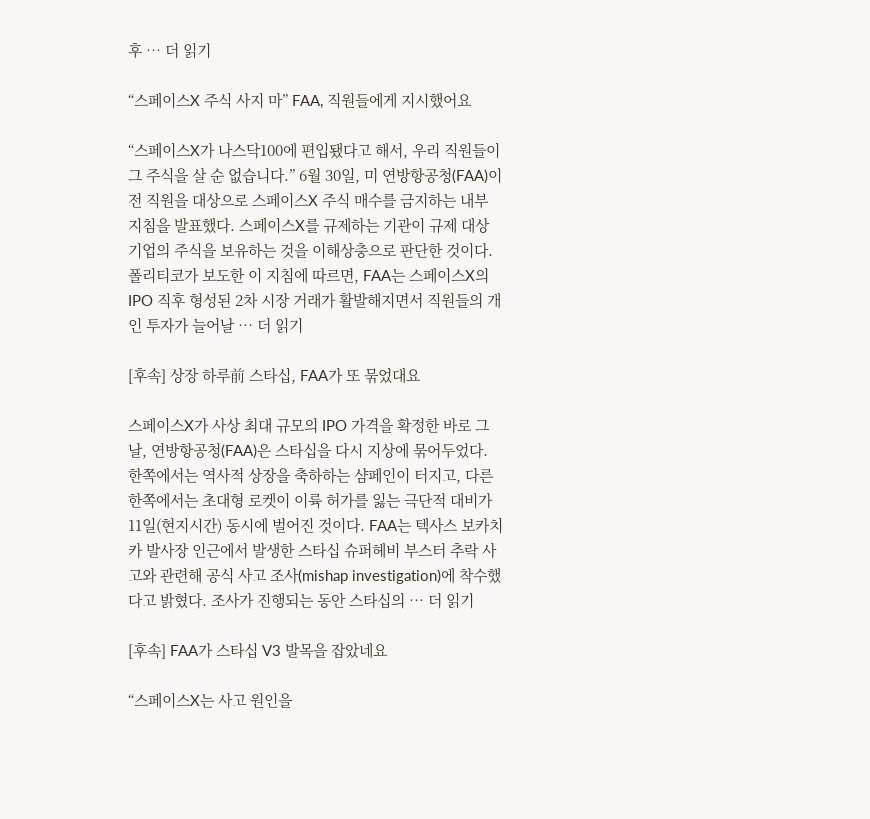후 … 더 읽기

“스페이스X 주식 사지 마” FAA, 직원들에게 지시했어요

“스페이스X가 나스닥100에 편입됐다고 해서, 우리 직원들이 그 주식을 살 순 없습니다.” 6월 30일, 미 연방항공청(FAA)이 전 직원을 대상으로 스페이스X 주식 매수를 금지하는 내부 지침을 발표했다. 스페이스X를 규제하는 기관이 규제 대상 기업의 주식을 보유하는 것을 이해상충으로 판단한 것이다. 폴리티코가 보도한 이 지침에 따르면, FAA는 스페이스X의 IPO 직후 형성된 2차 시장 거래가 활발해지면서 직원들의 개인 투자가 늘어날 … 더 읽기

[후속] 상장 하루前 스타십, FAA가 또 묶었대요

스페이스X가 사상 최대 규모의 IPO 가격을 확정한 바로 그날, 연방항공청(FAA)은 스타십을 다시 지상에 묶어두었다. 한쪽에서는 역사적 상장을 축하하는 샴페인이 터지고, 다른 한쪽에서는 초대형 로켓이 이륙 허가를 잃는 극단적 대비가 11일(현지시간) 동시에 벌어진 것이다. FAA는 텍사스 보카치카 발사장 인근에서 발생한 스타십 슈퍼헤비 부스터 추락 사고와 관련해 공식 사고 조사(mishap investigation)에 착수했다고 밝혔다. 조사가 진행되는 동안 스타십의 … 더 읽기

[후속] FAA가 스타십 V3 발목을 잡았네요

“스페이스X는 사고 원인을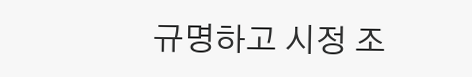규명하고 시정 조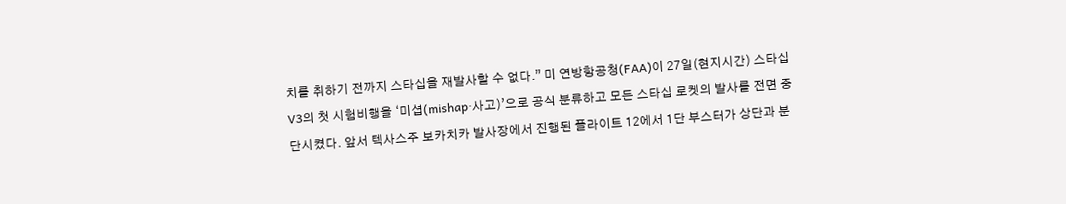치를 취하기 전까지 스타십을 재발사할 수 없다.” 미 연방항공청(FAA)이 27일(현지시간) 스타십 V3의 첫 시험비행을 ‘미셥(mishap·사고)’으로 공식 분류하고 모든 스타십 로켓의 발사를 전면 중단시켰다. 앞서 텍사스주 보카치카 발사장에서 진행된 플라이트 12에서 1단 부스터가 상단과 분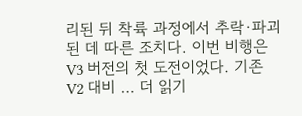리된 뒤 착륙 과정에서 추락·파괴된 데 따른 조치다. 이번 비행은 V3 버전의 첫 도전이었다. 기존 V2 대비 … 더 읽기